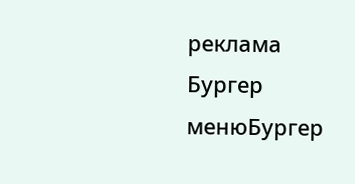реклама
Бургер менюБургер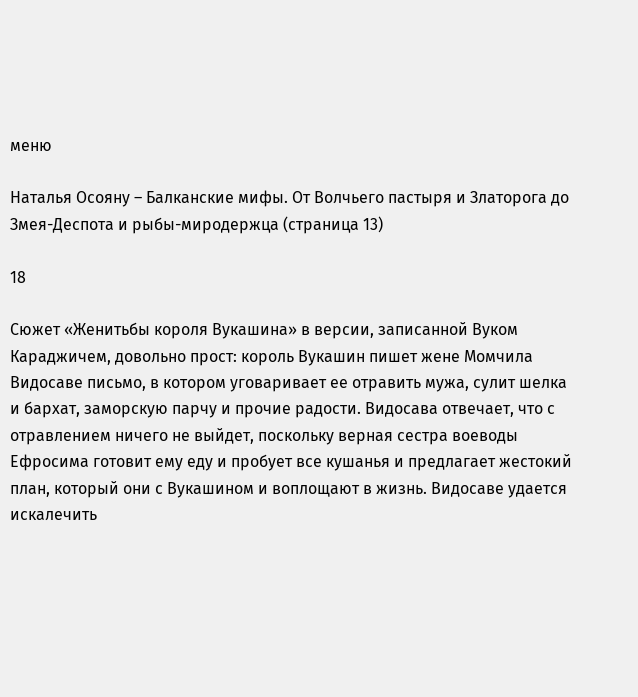меню

Наталья Осояну – Балканские мифы. От Волчьего пастыря и Златорога до Змея-Деспота и рыбы-миродержца (страница 13)

18

Сюжет «Женитьбы короля Вукашина» в версии, записанной Вуком Караджичем, довольно прост: король Вукашин пишет жене Момчила Видосаве письмо, в котором уговаривает ее отравить мужа, сулит шелка и бархат, заморскую парчу и прочие радости. Видосава отвечает, что с отравлением ничего не выйдет, поскольку верная сестра воеводы Ефросима готовит ему еду и пробует все кушанья и предлагает жестокий план, который они с Вукашином и воплощают в жизнь. Видосаве удается искалечить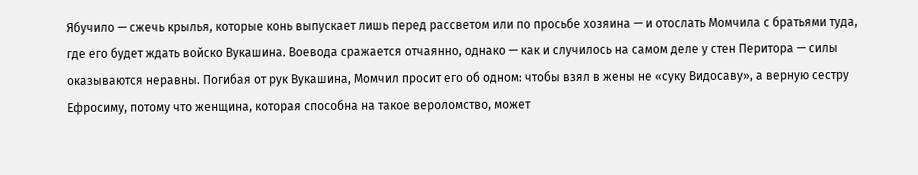Ябучило — сжечь крылья, которые конь выпускает лишь перед рассветом или по просьбе хозяина — и отослать Момчила с братьями туда, где его будет ждать войско Вукашина. Воевода сражается отчаянно, однако — как и случилось на самом деле у стен Перитора — силы оказываются неравны. Погибая от рук Вукашина, Момчил просит его об одном: чтобы взял в жены не «суку Видосаву», а верную сестру Ефросиму, потому что женщина, которая способна на такое вероломство, может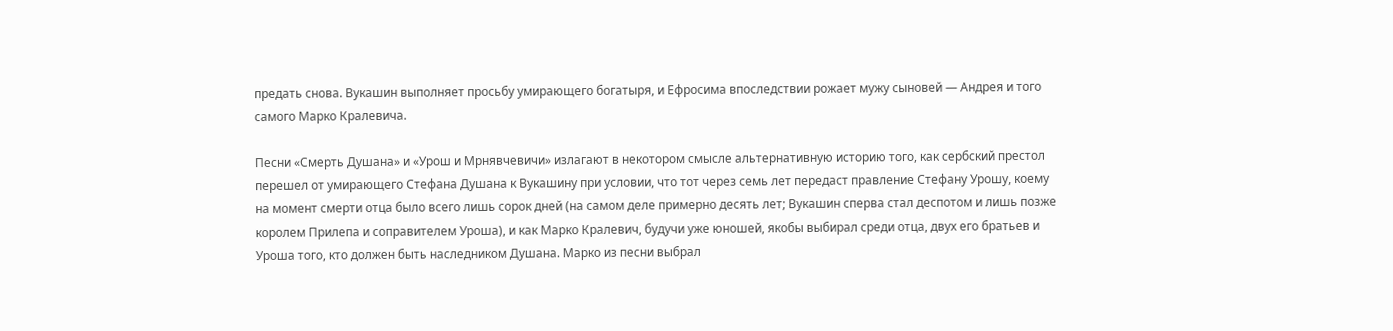предать снова. Вукашин выполняет просьбу умирающего богатыря, и Ефросима впоследствии рожает мужу сыновей — Андрея и того самого Марко Кралевича.

Песни «Смерть Душана» и «Урош и Мрнявчевичи» излагают в некотором смысле альтернативную историю того, как сербский престол перешел от умирающего Стефана Душана к Вукашину при условии, что тот через семь лет передаст правление Стефану Урошу, коему на момент смерти отца было всего лишь сорок дней (на самом деле примерно десять лет; Вукашин сперва стал деспотом и лишь позже королем Прилепа и соправителем Уроша), и как Марко Кралевич, будучи уже юношей, якобы выбирал среди отца, двух его братьев и Уроша того, кто должен быть наследником Душана. Марко из песни выбрал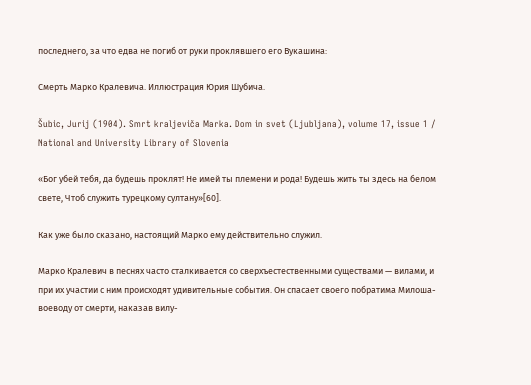последнего, за что едва не погиб от руки проклявшего его Вукашина:

Смерть Марко Кралевича. Иллюстрация Юрия Шубича.

Šubic, Jurij (1904). Smrt kraljeviča Marka. Dom in svet (Ljubljana), volume 17, issue 1 / National and University Library of Slovenia

«Бог убей тебя, да будешь проклят! Не имей ты племени и рода! Будешь жить ты здесь на белом свете, Чтоб служить турецкому султану»[60].

Как уже было сказано, настоящий Марко ему действительно служил.

Марко Кралевич в песнях часто сталкивается со сверхъестественными существами — вилами, и при их участии с ним происходят удивительные события. Он спасает своего побратима Милоша-воеводу от смерти, наказав вилу-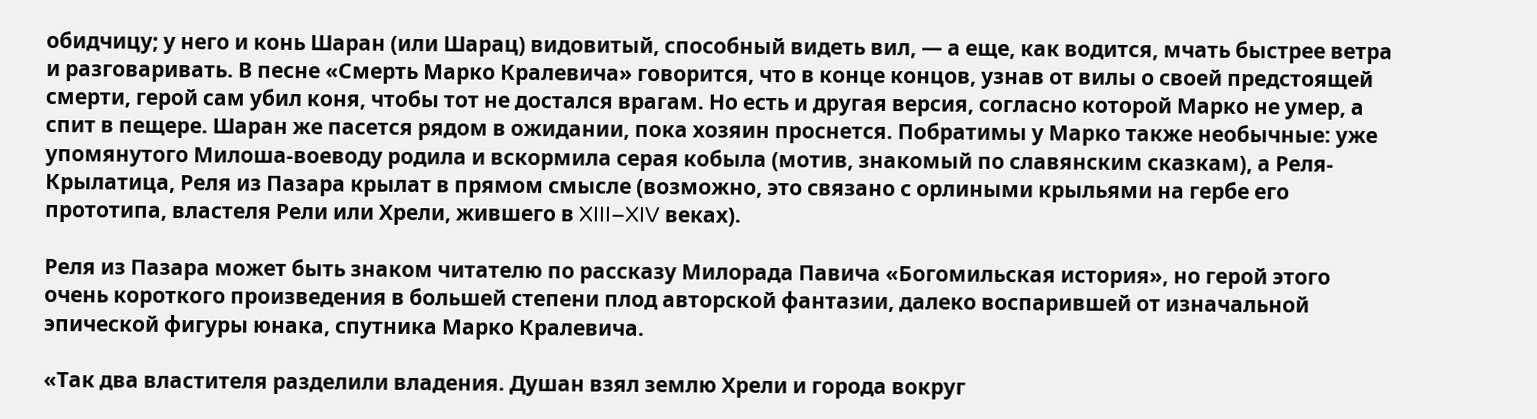обидчицу; у него и конь Шаран (или Шарац) видовитый, способный видеть вил, — а еще, как водится, мчать быстрее ветра и разговаривать. В песне «Смерть Марко Кралевича» говорится, что в конце концов, узнав от вилы о своей предстоящей смерти, герой сам убил коня, чтобы тот не достался врагам. Но есть и другая версия, согласно которой Марко не умер, а спит в пещере. Шаран же пасется рядом в ожидании, пока хозяин проснется. Побратимы у Марко также необычные: уже упомянутого Милоша-воеводу родила и вскормила серая кобыла (мотив, знакомый по славянским сказкам), а Реля-Крылатица, Реля из Пазара крылат в прямом смысле (возможно, это связано с орлиными крыльями на гербе его прототипа, властеля Рели или Хрели, жившего в XIII–XIV веках).

Реля из Пазара может быть знаком читателю по рассказу Милорада Павича «Богомильская история», но герой этого очень короткого произведения в большей степени плод авторской фантазии, далеко воспарившей от изначальной эпической фигуры юнака, спутника Марко Кралевича.

«Так два властителя разделили владения. Душан взял землю Хрели и города вокруг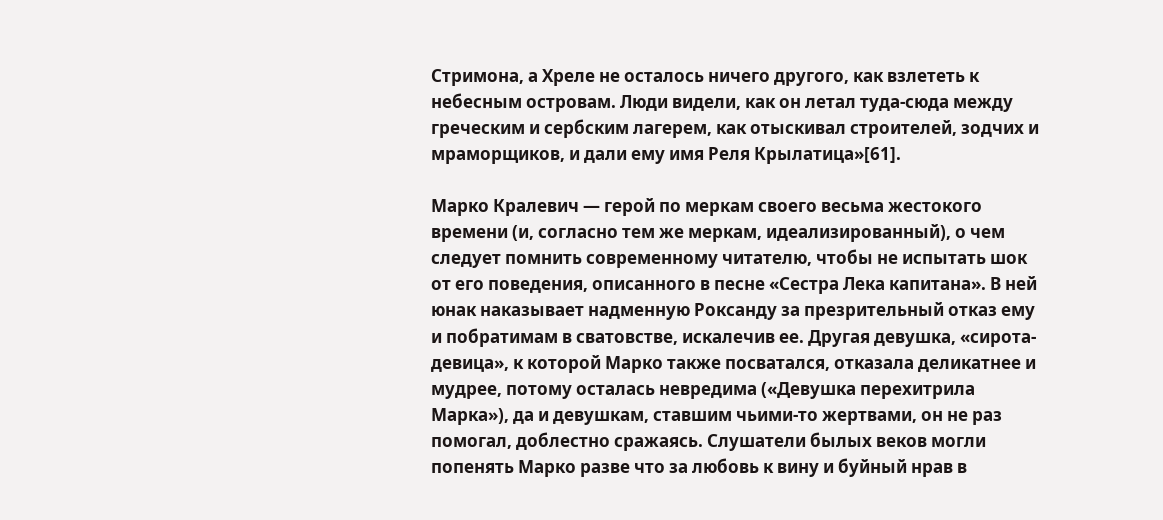Стримона, а Хреле не осталось ничего другого, как взлететь к небесным островам. Люди видели, как он летал туда-сюда между греческим и сербским лагерем, как отыскивал строителей, зодчих и мраморщиков, и дали ему имя Реля Крылатица»[61].

Марко Кралевич — герой по меркам своего весьма жестокого времени (и, согласно тем же меркам, идеализированный), о чем следует помнить современному читателю, чтобы не испытать шок от его поведения, описанного в песне «Сестра Лека капитана». В ней юнак наказывает надменную Роксанду за презрительный отказ ему и побратимам в сватовстве, искалечив ее. Другая девушка, «сирота-девица», к которой Марко также посватался, отказала деликатнее и мудрее, потому осталась невредима («Девушка перехитрила Марка»), да и девушкам, ставшим чьими-то жертвами, он не раз помогал, доблестно сражаясь. Слушатели былых веков могли попенять Марко разве что за любовь к вину и буйный нрав в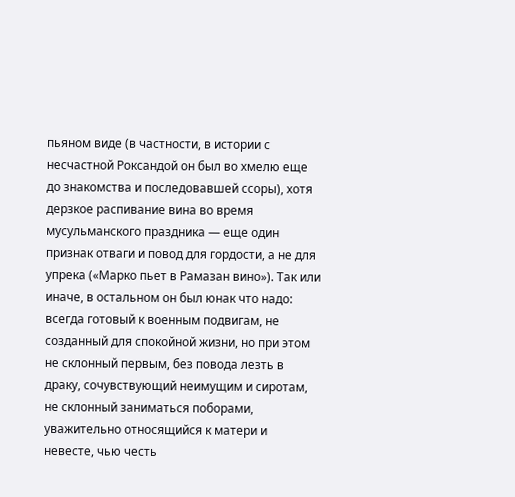пьяном виде (в частности, в истории с несчастной Роксандой он был во хмелю еще до знакомства и последовавшей ссоры), хотя дерзкое распивание вина во время мусульманского праздника — еще один признак отваги и повод для гордости, а не для упрека («Марко пьет в Рамазан вино»). Так или иначе, в остальном он был юнак что надо: всегда готовый к военным подвигам, не созданный для спокойной жизни, но при этом не склонный первым, без повода лезть в драку, сочувствующий неимущим и сиротам, не склонный заниматься поборами, уважительно относящийся к матери и невесте, чью честь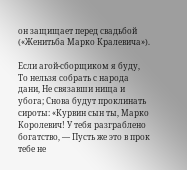он защищает перед свадьбой («Женитьба Марко Кралевича»).

Если агой-сборщиком я буду, То нельзя собрать с народа дани, Не связавши нища и убога; Снова будут проклинать сироты: «Курвин сын ты, Марко Королевич! У тебя разграблено богатство, — Пусть же это в прок тебе не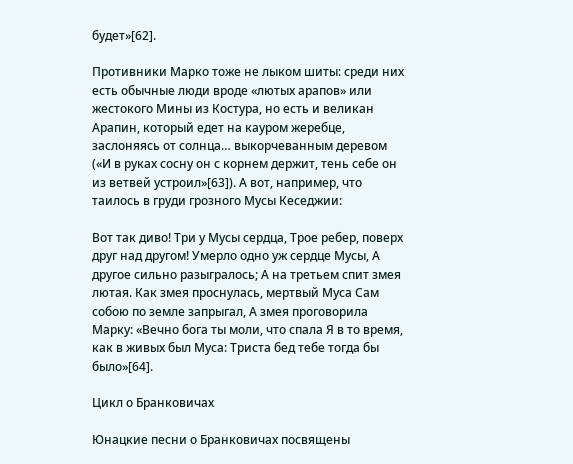будет»[62].

Противники Марко тоже не лыком шиты: среди них есть обычные люди вроде «лютых арапов» или жестокого Мины из Костура, но есть и великан Арапин, который едет на кауром жеребце, заслоняясь от солнца… выкорчеванным деревом («И в руках сосну он с корнем держит, тень себе он из ветвей устроил»[63]). А вот, например, что таилось в груди грозного Мусы Кеседжии:

Вот так диво! Три у Мусы сердца, Трое ребер, поверх друг над другом! Умерло одно уж сердце Мусы, А другое сильно разыгралось; А на третьем спит змея лютая. Как змея проснулась, мертвый Муса Сам собою по земле запрыгал, А змея проговорила Марку: «Вечно бога ты моли, что спала Я в то время, как в живых был Муса: Триста бед тебе тогда бы было»[64].

Цикл о Бранковичах

Юнацкие песни о Бранковичах посвящены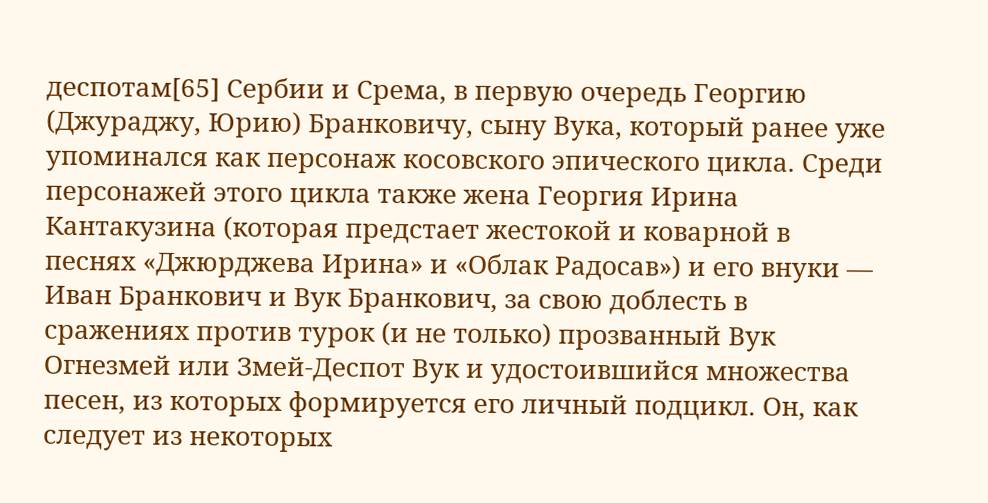деспотам[65] Сербии и Срема, в первую очередь Георгию (Джураджу, Юрию) Бранковичу, сыну Вука, который ранее уже упоминался как персонаж косовского эпического цикла. Среди персонажей этого цикла также жена Георгия Ирина Кантакузина (которая предстает жестокой и коварной в песнях «Джюрджева Ирина» и «Облак Радосав») и его внуки — Иван Бранкович и Вук Бранкович, за свою доблесть в сражениях против турок (и не только) прозванный Вук Огнезмей или Змей-Деспот Вук и удостоившийся множества песен, из которых формируется его личный подцикл. Он, как следует из некоторых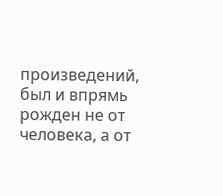произведений, был и впрямь рожден не от человека, а от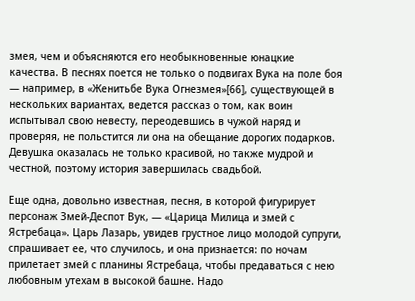змея, чем и объясняются его необыкновенные юнацкие качества. В песнях поется не только о подвигах Вука на поле боя — например, в «Женитьбе Вука Огнезмея»[66], существующей в нескольких вариантах, ведется рассказ о том, как воин испытывал свою невесту, переодевшись в чужой наряд и проверяя, не польстится ли она на обещание дорогих подарков. Девушка оказалась не только красивой, но также мудрой и честной, поэтому история завершилась свадьбой.

Еще одна, довольно известная, песня, в которой фигурирует персонаж Змей-Деспот Вук, — «Царица Милица и змей с Ястребаца». Царь Лазарь, увидев грустное лицо молодой супруги, спрашивает ее, что случилось, и она признается: по ночам прилетает змей с планины Ястребаца, чтобы предаваться с нею любовным утехам в высокой башне. Надо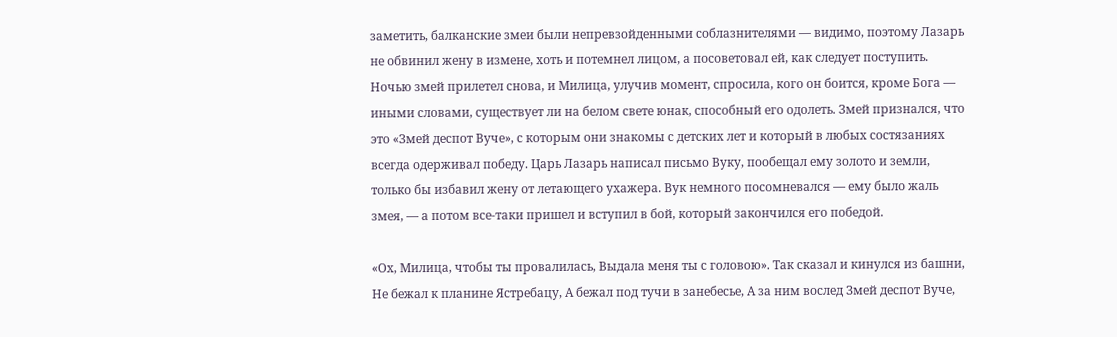заметить, балканские змеи были непревзойденными соблазнителями — видимо, поэтому Лазарь не обвинил жену в измене, хоть и потемнел лицом, а посоветовал ей, как следует поступить. Ночью змей прилетел снова, и Милица, улучив момент, спросила, кого он боится, кроме Бога — иными словами, существует ли на белом свете юнак, способный его одолеть. Змей признался, что это «Змей деспот Вуче», с которым они знакомы с детских лет и который в любых состязаниях всегда одерживал победу. Царь Лазарь написал письмо Вуку, пообещал ему золото и земли, только бы избавил жену от летающего ухажера. Вук немного посомневался — ему было жаль змея, — а потом все-таки пришел и вступил в бой, который закончился его победой.

«Ох, Милица, чтобы ты провалилась, Выдала меня ты с головою». Так сказал и кинулся из башни, Не бежал к планине Ястребацу, А бежал под тучи в занебесье, А за ним вослед Змей деспот Вуче,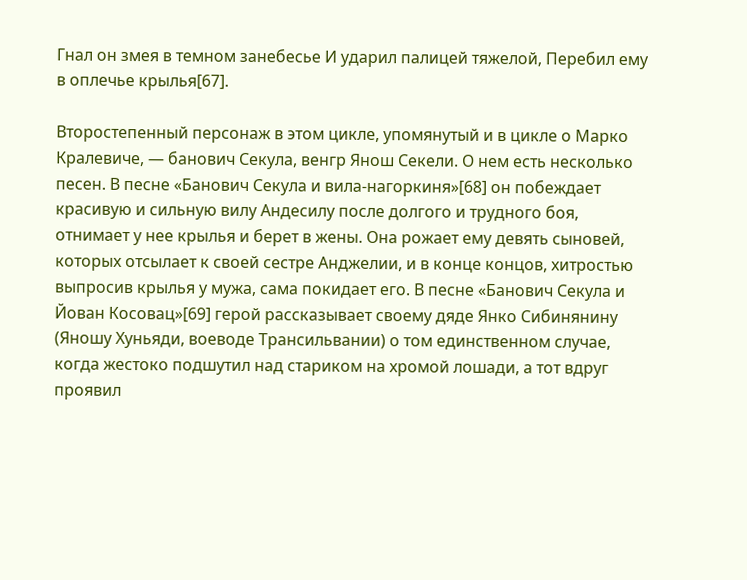Гнал он змея в темном занебесье И ударил палицей тяжелой, Перебил ему в оплечье крылья[67].

Второстепенный персонаж в этом цикле, упомянутый и в цикле о Марко Кралевиче, — банович Секула, венгр Янош Секели. О нем есть несколько песен. В песне «Банович Секула и вила-нагоркиня»[68] он побеждает красивую и сильную вилу Андесилу после долгого и трудного боя, отнимает у нее крылья и берет в жены. Она рожает ему девять сыновей, которых отсылает к своей сестре Анджелии, и в конце концов, хитростью выпросив крылья у мужа, сама покидает его. В песне «Банович Секула и Йован Косовац»[69] герой рассказывает своему дяде Янко Сибинянину (Яношу Хуньяди, воеводе Трансильвании) о том единственном случае, когда жестоко подшутил над стариком на хромой лошади, а тот вдруг проявил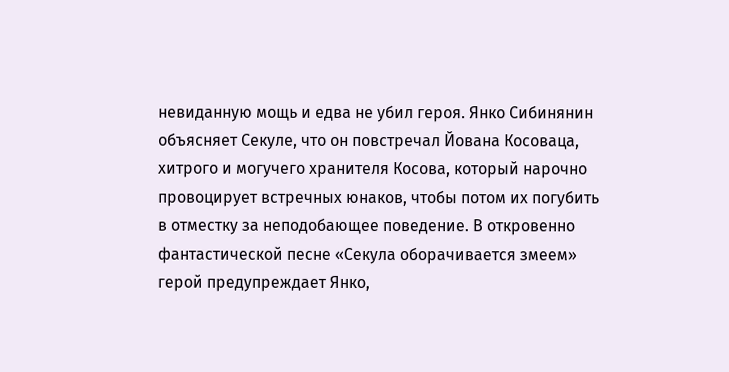невиданную мощь и едва не убил героя. Янко Сибинянин объясняет Секуле, что он повстречал Йована Косоваца, хитрого и могучего хранителя Косова, который нарочно провоцирует встречных юнаков, чтобы потом их погубить в отместку за неподобающее поведение. В откровенно фантастической песне «Секула оборачивается змеем» герой предупреждает Янко,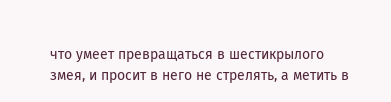что умеет превращаться в шестикрылого змея, и просит в него не стрелять, а метить в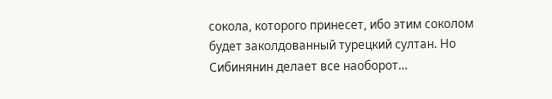сокола, которого принесет, ибо этим соколом будет заколдованный турецкий султан. Но Сибинянин делает все наоборот…